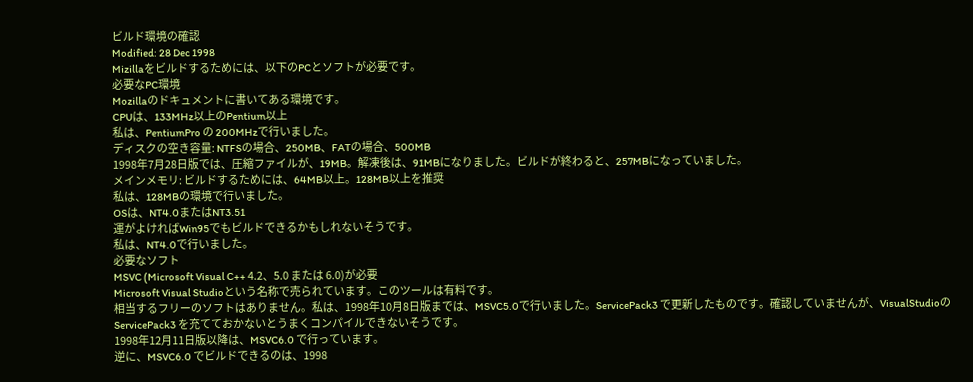ビルド環境の確認
Modified: 28 Dec 1998
Mizillaをビルドするためには、以下のPCとソフトが必要です。
必要なPC環境
Mozillaのドキュメントに書いてある環境です。
CPUは、133MHz以上のPentium以上
私は、PentiumPro の 200MHzで行いました。
ディスクの空き容量: NTFSの場合、250MB、FATの場合、500MB
1998年7月28日版では、圧縮ファイルが、19MB。解凍後は、91MBになりました。ビルドが終わると、257MBになっていました。
メインメモリ: ビルドするためには、64MB以上。128MB以上を推奨
私は、128MBの環境で行いました。
OSは、NT4.0またはNT3.51
運がよければWin95でもビルドできるかもしれないそうです。
私は、NT4.0で行いました。
必要なソフト
MSVC (Microsoft Visual C++ 4.2、5.0 または 6.0)が必要
Microsoft Visual Studioという名称で売られています。このツールは有料です。
相当するフリーのソフトはありません。私は、1998年10月8日版までは、MSVC5.0で行いました。ServicePack3 で更新したものです。確認していませんが、VisualStudioのServicePack3 を充てておかないとうまくコンパイルできないそうです。
1998年12月11日版以降は、MSVC6.0 で行っています。
逆に、MSVC6.0 でビルドできるのは、1998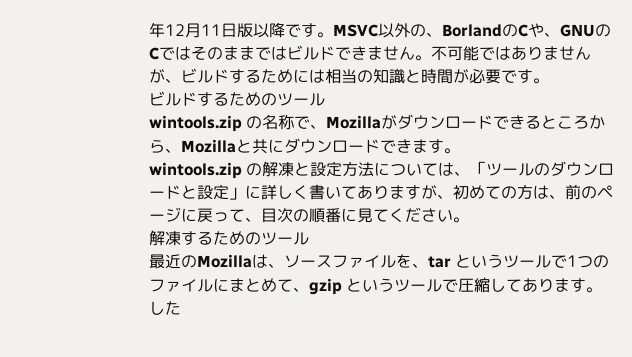年12月11日版以降です。MSVC以外の、BorlandのCや、GNUのCではそのままではビルドできません。不可能ではありませんが、ビルドするためには相当の知識と時間が必要です。
ビルドするためのツール
wintools.zip の名称で、Mozillaがダウンロードできるところから、Mozillaと共にダウンロードできます。
wintools.zip の解凍と設定方法については、「ツールのダウンロードと設定」に詳しく書いてありますが、初めての方は、前のページに戻って、目次の順番に見てください。
解凍するためのツール
最近のMozillaは、ソースファイルを、tar というツールで1つのファイルにまとめて、gzip というツールで圧縮してあります。
した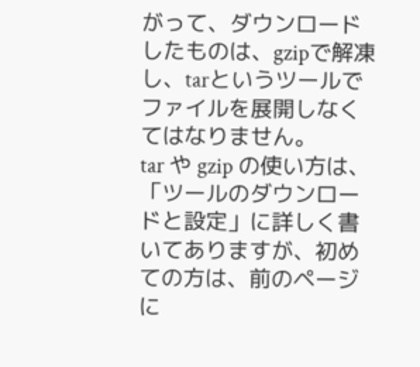がって、ダウンロードしたものは、gzipで解凍し、tarというツールでファイルを展開しなくてはなりません。
tar や gzip の使い方は、「ツールのダウンロードと設定」に詳しく書いてありますが、初めての方は、前のページに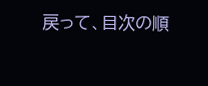戻って、目次の順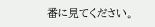番に見てください。